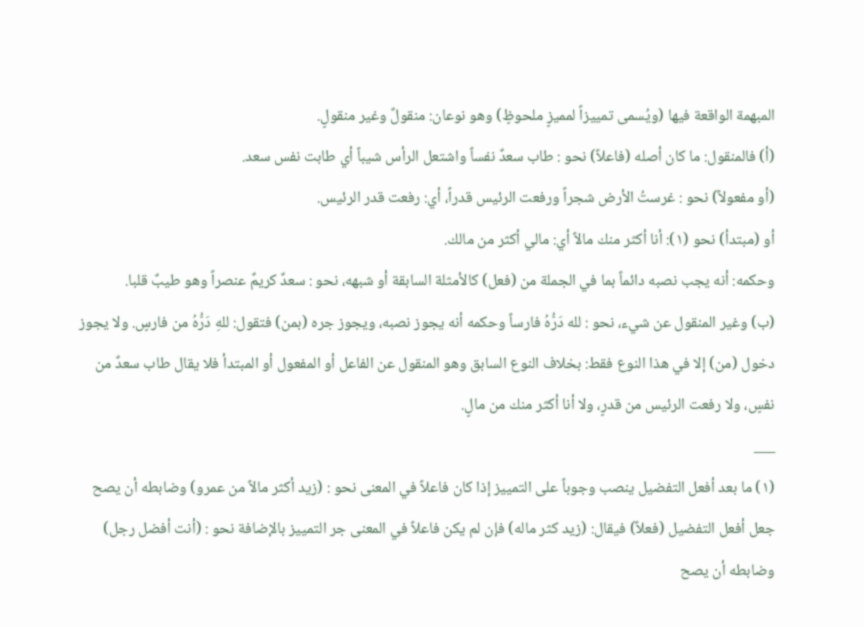المبهمة الواقعة فيها (ويُسمى تمييزاً لمميزٍ ملحوظٍ) وهو نوعان: منقولٌ وغير منقولٍ.
(أ) فالمنقول: ما كان أصله (فاعلاً) نحو : طاب سعدٌ نفساً واشتعل الرأس شيباً أي طابت نفس سعد.
(أو مفعولاً) نحو : غرستُ الأرض شجراً ورفعت الرئيس قدراً، أي: رفعت قدر الرئيس.
أو (مبتدأ) نحو (١): أنا أكثر منك مالاً أي: مالي أكثر من مالك.
وحكمه: أنه يجب نصبه دائماً بما في الجملة من (فعل) كالأمثلة السابقة أو شبهه، نحو : سعدٌ كريمٌ عنصراً وهو طيبٌ قلبا.
(ب) وغير المنقول عن شيء، نحو : لله دَرُّهُ فارساً وحكمه أنه يجوز نصبه، ويجوز جره (بمن) فتقول: للهِ دَرُّهُ من فارسٍ. ولا يجوز دخول (من) إلا في هذا النوع فقط: بخلاف النوع السابق وهو المنقول عن الفاعل أو المفعول أو المبتدأ فلا يقال طاب سعدٌ من نفسٍ، ولا رفعت الرئيس من قدرٍ، ولا أنا أكثر منك من مالٍ.
___
(١) ما بعد أفعل التفضيل ينصب وجوباً على التمييز إذا كان فاعلاً في المعنى نحو : (زيد أكثر مالاً من عمرو) وضابطه أن يصح جعل أفعل التفضيل (فعلاً) فيقال: (زيد كثر ماله) فإن لم يكن فاعلاً في المعنى جر التمييز بالإضافة نحو : (أنت أفضل رجل) وضابطه أن يصح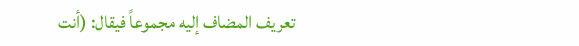تعريف المضاف إليه مجموعاً فيقال: (أنت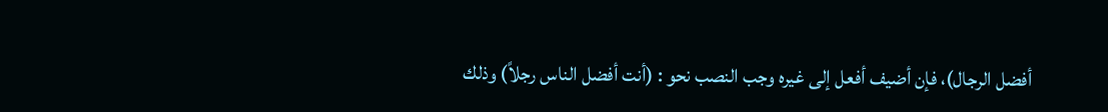أفضل الرجال)، فإن أضيف أفعل إلى غيره وجب النصب نحو : (أنت أفضل الناس رجلاً) وذلك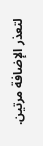لتعذر الإضافة مرتين.